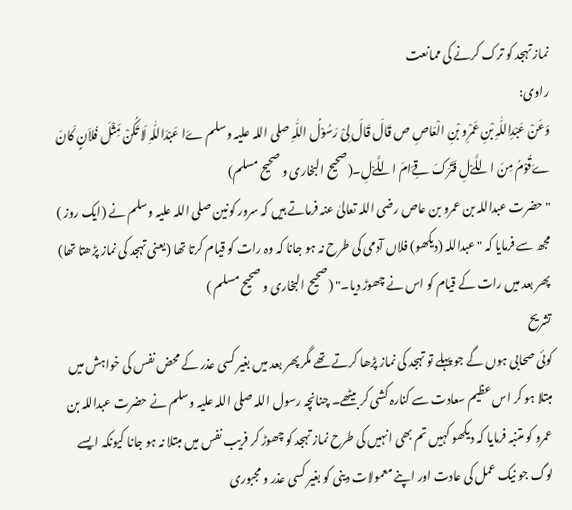نماز تہجد کو ترک کرنے کی ممانعت
راوی:
وَعَنْ عَبْدِاللّٰہِ بْنِ عَمْرِو بْنِ الْعَاصِ ص قَالَ قَالَ لِیْ رَسُوْلُ اللّٰہِ صلی اللہ علیہ وسلم ےَا عَبْدَاللّٰہِ لَا تَکُنْ مِّثْلَ فُلاَنٍ کَانَ ےَقُوْمُ مِنَ اللَّےْلِ فَتَرَکَ قِےَامَ اللَّےْلِ۔(صحیح البخاری و صحیح مسلم)
" حضرت عبداللہ بن عمرو بن عاص رضی اللہ تعالیٰ عنہ فرماتے ہیں کہ سرور کونین صلی اللہ علیہ وسلم نے (ایک روز ) مجھ سے فرمایا کہ " عبداللہ (دیکھو) فلاں آدمی کی طرح نہ ہو جانا کہ وہ رات کو قیام کرتا تھا (یعنی تہجد کی نماز پڑھتا تھا) پھر بعد میں رات کے قیام کو اس نے چھوڑ دیا۔" (صحیح البخاری و صحیح مسلم )
تشریح
کوئی صحابی ہوں گے جو پہلے تو تہجد کی نماز پڑھا کرتے تھے مگر پھر بعد میں بغیر کسی عذر کے محض نفس کی خواہش میں مبتلا ہو کر اس عظیم سعادت سے کنارہ کشی کر بیٹھے۔ چنانچہ رسول اللہ صلی اللہ علیہ وسلم نے حضرت عبداللہ بن عمرو کو متنبہ فرمایا کہ دیکھو کہیں تم بھی انہیں کی طرح نماز تہجد کو چھوڑ کر فریب نفس میں مبتلا نہ ہو جانا کیونکہ ایسے لوگ جو نیک عمل کی عادت اور اپنے معمولات دینی کو بغیر کسی عذر و مجبوری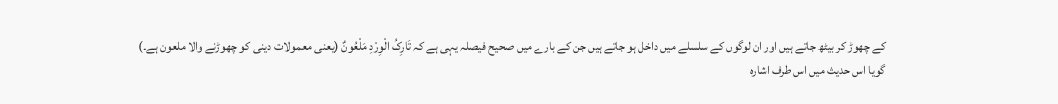کے چھوڑ کر بیٹھ جاتے ہیں اور ان لوگوں کے سلسلے میں داخل ہو جاتے ہیں جن کے بارے میں صحیح فیصلہ یہی ہے کہ تَارِکُ الْوِرْدِ مَلْعُونٌ (یعنی معمولات دینی کو چھوڑنے والا ملعون ہے۔)
گویا اس حدیث میں اس طرف اشارہ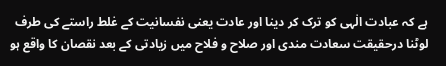ہے کہ عبادت الٰہی کو ترک کر دینا اور عادت یعنی نفسانیت کے غلط راستے کی طرف لوٹنا درحقیقت سعادت مندی اور صلاح و فلاح میں زیادتی کے بعد نقصان کا واقع ہو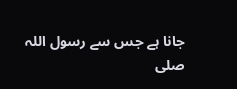جانا ہے جس سے رسول اللہ صلی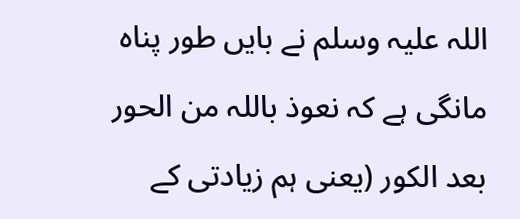اللہ علیہ وسلم نے بایں طور پناہ مانگی ہے کہ نعوذ باللہ من الحور بعد الکور (یعنی ہم زیادتی کے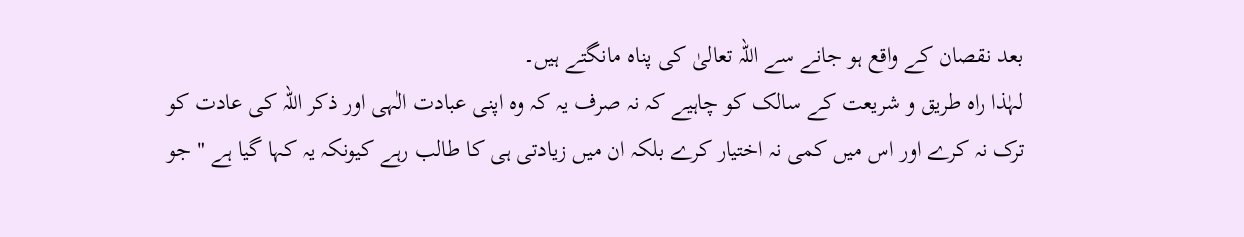بعد نقصان کے واقع ہو جانے سے اللہ تعالیٰ کی پناہ مانگتے ہیں۔
لہٰذا راہ طریق و شریعت کے سالک کو چاہیے کہ نہ صرف یہ کہ وہ اپنی عبادت الٰہی اور ذکر اللہ کی عادت کو ترک نہ کرے اور اس میں کمی نہ اختیار کرے بلکہ ان میں زیادتی ہی کا طالب رہے کیونکہ یہ کہا گیا ہے " جو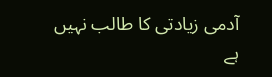آدمی زیادتی کا طالب نہیں ہے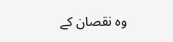وہ نقصان کے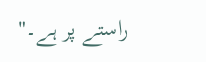راستے پر ہے۔"